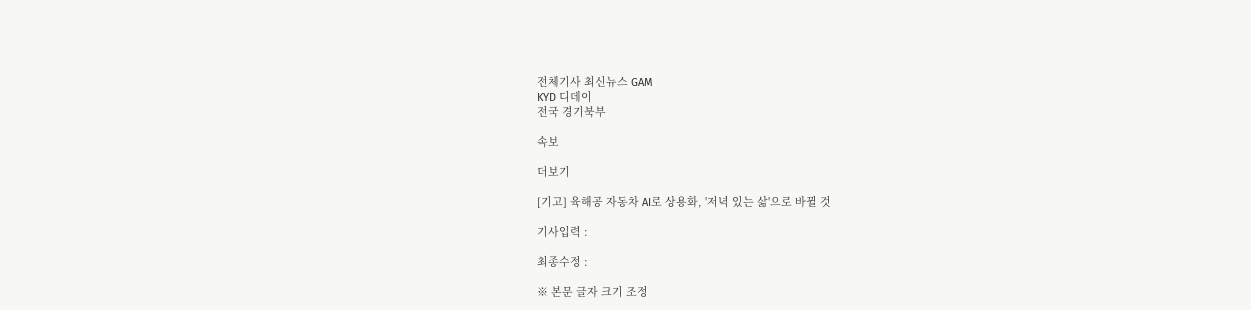전체기사 최신뉴스 GAM
KYD 디데이
전국 경기북부

속보

더보기

[기고] 육해공 자동차 AI로 상용화, '저녁 있는 삶'으로 바뀔 것

기사입력 :

최종수정 :

※ 본문 글자 크기 조정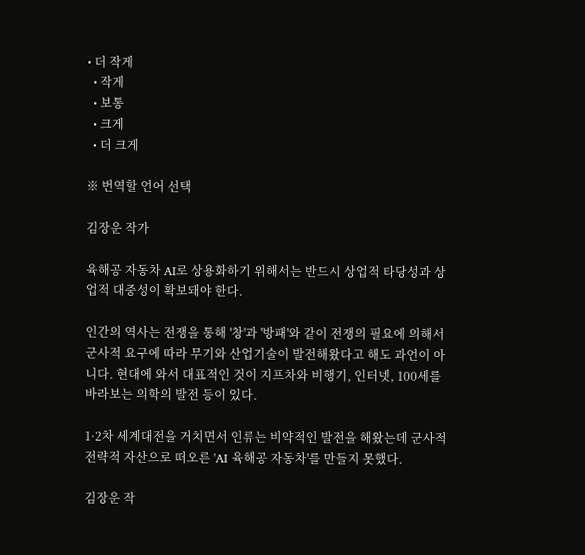• 더 작게
  • 작게
  • 보통
  • 크게
  • 더 크게

※ 번역할 언어 선택

김장운 작가

육해공 자동차 AI로 상용화하기 위해서는 반드시 상업적 타당성과 상업적 대중성이 확보돼야 한다.

인간의 역사는 전쟁을 통해 '창'과 '방패'와 같이 전쟁의 필요에 의해서 군사적 요구에 따라 무기와 산업기술이 발전해왔다고 해도 과언이 아니다. 현대에 와서 대표적인 것이 지프차와 비행기, 인터넷, 100세를 바라보는 의학의 발전 등이 있다.

1·2차 세계대전을 거치면서 인류는 비약적인 발전을 해왔는데 군사적 전략적 자산으로 떠오른 'AI 육해공 자동차'를 만들지 못했다.

김장운 작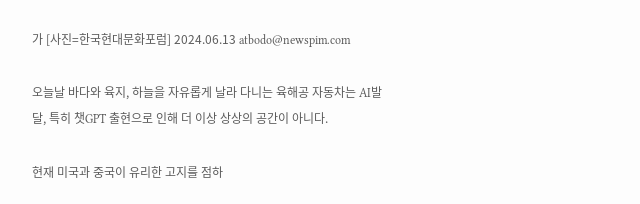가 [사진=한국현대문화포럼] 2024.06.13 atbodo@newspim.com

오늘날 바다와 육지, 하늘을 자유롭게 날라 다니는 육해공 자동차는 AI발달, 특히 챗GPT 출현으로 인해 더 이상 상상의 공간이 아니다.

현재 미국과 중국이 유리한 고지를 점하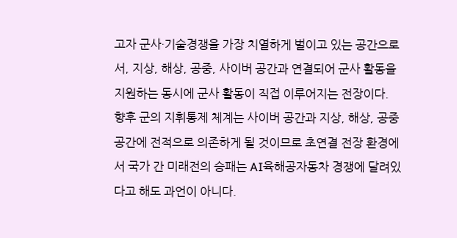고자 군사·기술경쟁을 가장 치열하게 벌이고 있는 공간으로서, 지상, 해상, 공중, 사이버 공간과 연결되어 군사 활동을 지원하는 동시에 군사 활동이 직접 이루어지는 전장이다. 향후 군의 지휘통제 체계는 사이버 공간과 지상, 해상, 공중 공간에 전적으로 의존하게 될 것이므로 초연결 전장 환경에서 국가 간 미래전의 승패는 AI육해공자동차 경쟁에 달려있다고 해도 과언이 아니다.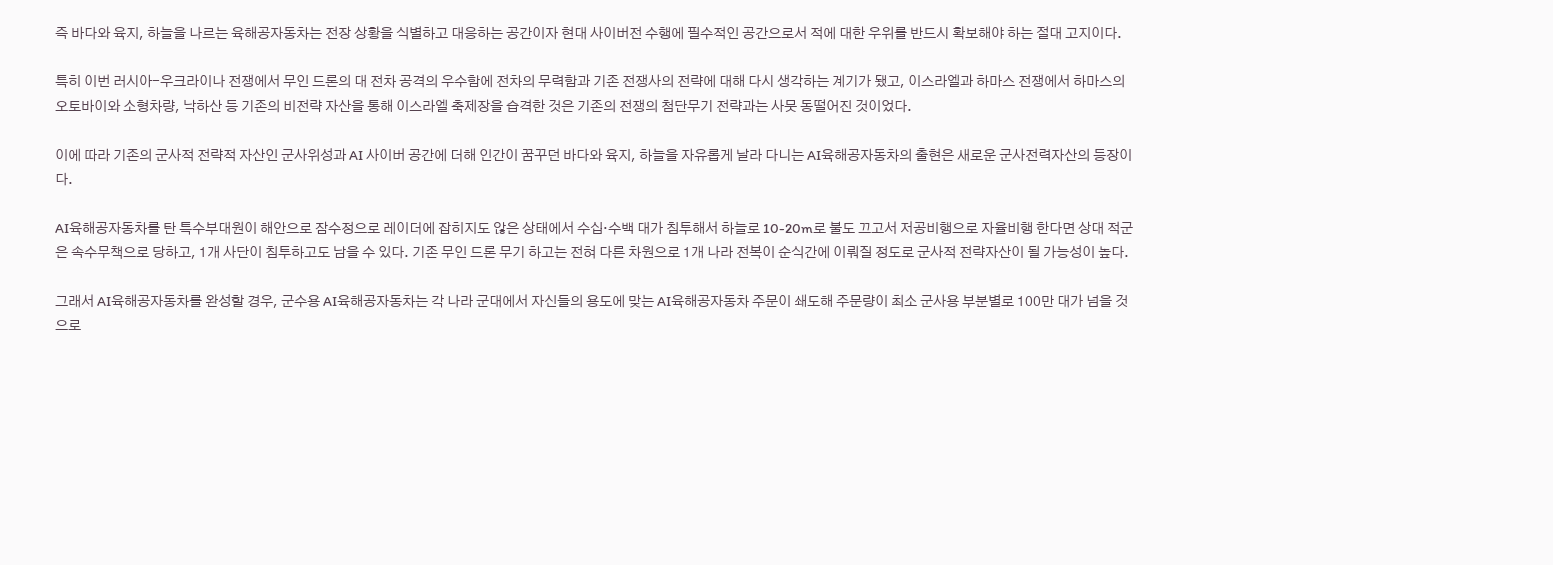즉 바다와 육지, 하늘을 나르는 육해공자동차는 전장 상황을 식별하고 대응하는 공간이자 현대 사이버전 수행에 필수적인 공간으로서 적에 대한 우위를 반드시 확보해야 하는 절대 고지이다.

특히 이번 러시아-우크라이나 전쟁에서 무인 드론의 대 전차 공격의 우수함에 전차의 무력함과 기존 전쟁사의 전략에 대해 다시 생각하는 계기가 됐고, 이스라엘과 하마스 전쟁에서 하마스의 오토바이와 소형차량, 낙하산 등 기존의 비전략 자산을 통해 이스라엘 축제장을 습격한 것은 기존의 전쟁의 첨단무기 전략과는 사뭇 동떨어진 것이었다.

이에 따라 기존의 군사적 전략적 자산인 군사위성과 AI 사이버 공간에 더해 인간이 꿈꾸던 바다와 육지, 하늘을 자유롭게 날라 다니는 AI육해공자동차의 출현은 새로운 군사전력자산의 등장이다.

AI육해공자동차를 탄 특수부대원이 해안으로 잠수정으로 레이더에 잡히지도 않은 상태에서 수십·수백 대가 침투해서 하늘로 10-20m로 불도 끄고서 저공비행으로 자율비행 한다면 상대 적군은 속수무책으로 당하고, 1개 사단이 침투하고도 남을 수 있다. 기존 무인 드론 무기 하고는 전혀 다른 차원으로 1개 나라 전복이 순식간에 이뤄질 정도로 군사적 전략자산이 될 가능성이 높다.

그래서 AI육해공자동차를 완성할 경우, 군수용 AI육해공자동차는 각 나라 군대에서 자신들의 용도에 맞는 AI육해공자동차 주문이 쇄도해 주문량이 최소 군사용 부분별로 100만 대가 넘을 것으로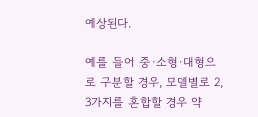예상된다.

예를 들어 중·소형·대형으로 구분할 경우, 모델별로 2, 3가지를 혼합할 경우 약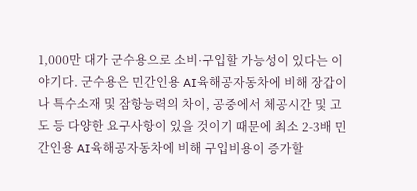1,000만 대가 군수용으로 소비·구입할 가능성이 있다는 이야기다. 군수용은 민간인용 AI육해공자동차에 비해 장갑이나 특수소재 및 잠항능력의 차이, 공중에서 체공시간 및 고도 등 다양한 요구사항이 있을 것이기 때문에 최소 2-3배 민간인용 AI육해공자동차에 비해 구입비용이 증가할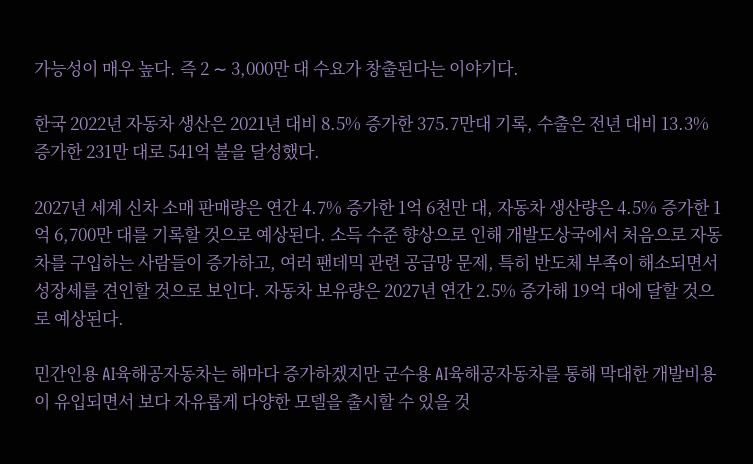가능성이 매우 높다. 즉 2 ∼ 3,000만 대 수요가 창출된다는 이야기다.

한국 2022년 자동차 생산은 2021년 대비 8.5% 증가한 375.7만대 기록, 수출은 전년 대비 13.3% 증가한 231만 대로 541억 불을 달성했다.

2027년 세계 신차 소매 판매량은 연간 4.7% 증가한 1억 6천만 대, 자동차 생산량은 4.5% 증가한 1억 6,700만 대를 기록할 것으로 예상된다. 소득 수준 향상으로 인해 개발도상국에서 처음으로 자동차를 구입하는 사람들이 증가하고, 여러 팬데믹 관련 공급망 문제, 특히 반도체 부족이 해소되면서 성장세를 견인할 것으로 보인다. 자동차 보유량은 2027년 연간 2.5% 증가해 19억 대에 달할 것으로 예상된다.

민간인용 AI육해공자동차는 해마다 증가하겠지만 군수용 AI육해공자동차를 통해 막대한 개발비용이 유입되면서 보다 자유롭게 다양한 모델을 출시할 수 있을 것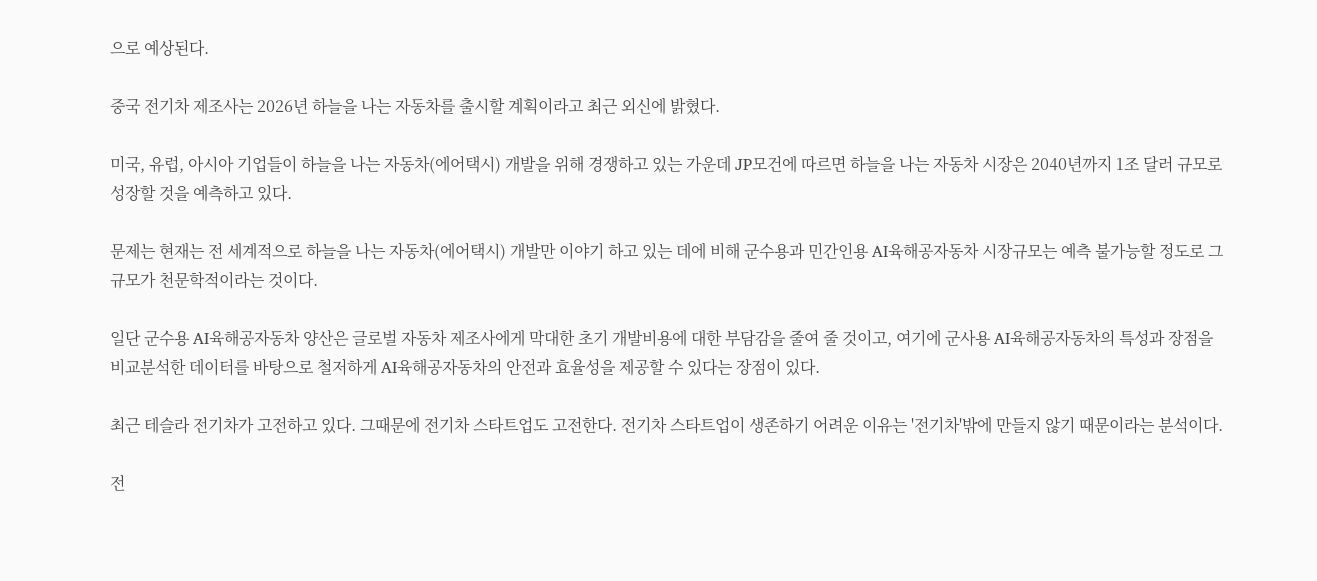으로 예상된다.

중국 전기차 제조사는 2026년 하늘을 나는 자동차를 출시할 계획이라고 최근 외신에 밝혔다.

미국, 유럽, 아시아 기업들이 하늘을 나는 자동차(에어택시) 개발을 위해 경쟁하고 있는 가운데 JP모건에 따르면 하늘을 나는 자동차 시장은 2040년까지 1조 달러 규모로 성장할 것을 예측하고 있다.

문제는 현재는 전 세계적으로 하늘을 나는 자동차(에어택시) 개발만 이야기 하고 있는 데에 비해 군수용과 민간인용 AI육해공자동차 시장규모는 예측 불가능할 정도로 그 규모가 천문학적이라는 것이다.

일단 군수용 AI육해공자동차 양산은 글로벌 자동차 제조사에게 막대한 초기 개발비용에 대한 부담감을 줄여 줄 것이고, 여기에 군사용 AI육해공자동차의 특성과 장점을 비교분석한 데이터를 바탕으로 철저하게 AI육해공자동차의 안전과 효율성을 제공할 수 있다는 장점이 있다.

최근 테슬라 전기차가 고전하고 있다. 그때문에 전기차 스타트업도 고전한다. 전기차 스타트업이 생존하기 어려운 이유는 '전기차'밖에 만들지 않기 때문이라는 분석이다.

전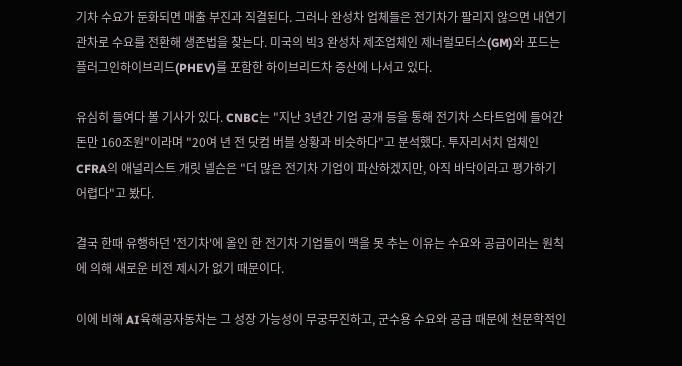기차 수요가 둔화되면 매출 부진과 직결된다. 그러나 완성차 업체들은 전기차가 팔리지 않으면 내연기관차로 수요를 전환해 생존법을 찾는다. 미국의 빅3 완성차 제조업체인 제너럴모터스(GM)와 포드는 플러그인하이브리드(PHEV)를 포함한 하이브리드차 증산에 나서고 있다.

유심히 들여다 볼 기사가 있다. CNBC는 "지난 3년간 기업 공개 등을 통해 전기차 스타트업에 들어간 돈만 160조원"이라며 "20여 년 전 닷컴 버블 상황과 비슷하다"고 분석했다. 투자리서치 업체인 CFRA의 애널리스트 개릿 넬슨은 "더 많은 전기차 기업이 파산하겠지만, 아직 바닥이라고 평가하기 어렵다"고 봤다.

결국 한때 유행하던 '전기차'에 올인 한 전기차 기업들이 맥을 못 추는 이유는 수요와 공급이라는 원칙에 의해 새로운 비전 제시가 없기 때문이다.

이에 비해 AI육해공자동차는 그 성장 가능성이 무궁무진하고, 군수용 수요와 공급 때문에 천문학적인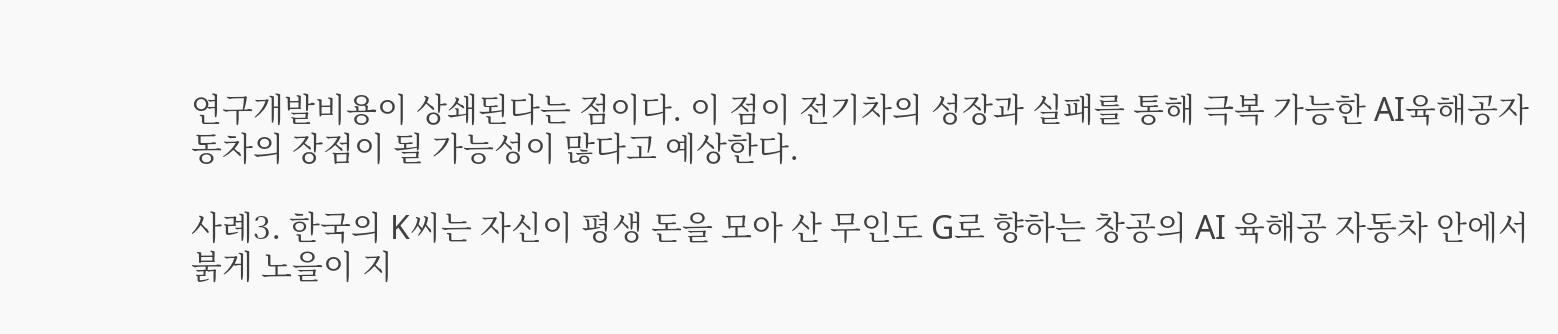연구개발비용이 상쇄된다는 점이다. 이 점이 전기차의 성장과 실패를 통해 극복 가능한 AI육해공자동차의 장점이 될 가능성이 많다고 예상한다.

사례3. 한국의 K씨는 자신이 평생 돈을 모아 산 무인도 G로 향하는 창공의 AI 육해공 자동차 안에서 붉게 노을이 지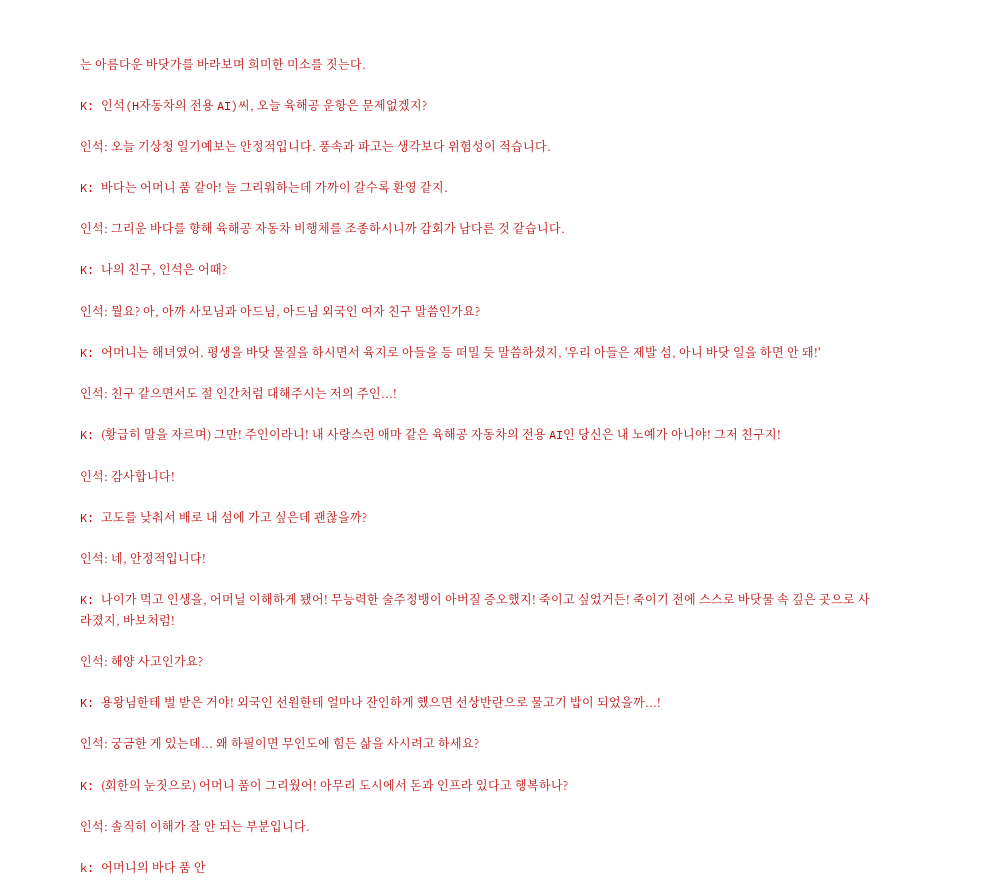는 아름다운 바닷가를 바라보며 희미한 미소를 짓는다.

K: 인석(H자동차의 전용 AI)씨, 오늘 육해공 운항은 문제없겠지?

인석: 오늘 기상청 일기예보는 안정적입니다. 풍속과 파고는 생각보다 위험성이 적습니다.

K: 바다는 어머니 품 같아! 늘 그리워하는데 가까이 갈수록 환영 같지.

인석: 그리운 바다를 향해 육해공 자동차 비행체를 조종하시니까 감회가 남다른 것 같습니다.

K: 나의 친구, 인석은 어때?

인석: 뭘요? 아, 아까 사모님과 아드님, 아드님 외국인 여자 친구 말씀인가요?

K: 어머니는 해녀였어. 평생을 바닷 물질을 하시면서 육지로 아들을 등 떠밀 듯 말씀하셨지, '우리 아들은 제발 섬, 아니 바닷 일을 하면 안 돼!'

인석: 친구 같으면서도 절 인간처럼 대해주시는 저의 주인...!

K: (황급히 말을 자르며) 그만! 주인이라니! 내 사랑스런 애마 같은 육해공 자동차의 전용 AI인 당신은 내 노예가 아니야! 그저 친구지!

인석: 감사합니다!

K: 고도를 낮춰서 배로 내 섬에 가고 싶은데 괜찮을까?

인석: 네, 안정적입니다!

K: 나이가 먹고 인생을, 어머닐 이해하게 됐어! 무능력한 술주정뱅이 아버질 증오했지! 죽이고 싶었거든! 죽이기 전에 스스로 바닷물 속 깊은 곳으로 사라졌지, 바보처럼!

인석: 해양 사고인가요?

K: 용왕님한테 벌 받은 거야! 외국인 선원한테 얼마나 잔인하게 했으면 선상반란으로 물고기 밥이 되었을까...!

인석: 궁금한 게 있는데... 왜 하필이면 무인도에 힘든 삶을 사시려고 하세요?

K: (회한의 눈짓으로) 어머니 품이 그리웠어! 아무리 도시에서 돈과 인프라 있다고 행복하나?

인석: 솔직히 이해가 잘 안 되는 부분입니다.

k: 어머니의 바다 품 안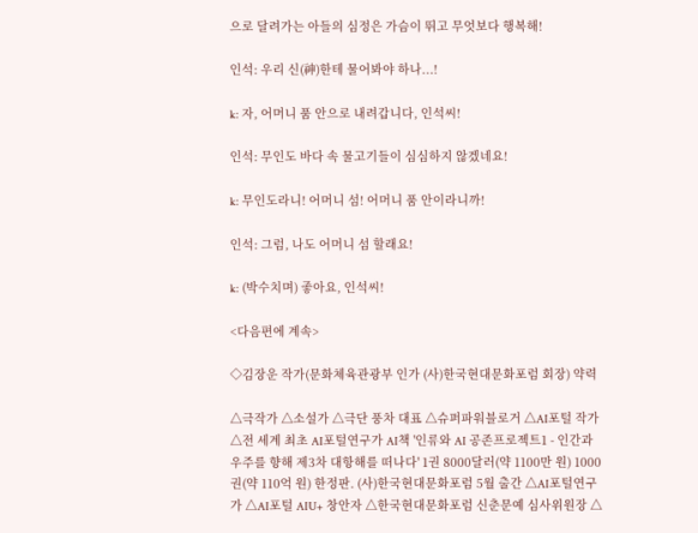으로 달려가는 아들의 심정은 가슴이 뛰고 무엇보다 행복해!

인석: 우리 신(神)한테 물어봐야 하나...!

k: 자, 어머니 품 안으로 내려갑니다, 인석씨!

인석: 무인도 바다 속 물고기들이 심심하지 않겠네요!

k: 무인도라니! 어머니 섬! 어머니 품 안이라니까!

인석: 그럼, 나도 어머니 섬 할래요!

k: (박수치며) 좋아요, 인석씨!

<다음편에 계속>

◇김장운 작가(문화체육관광부 인가 (사)한국현대문화포럼 회장) 약력

△극작가 △소설가 △극단 풍차 대표 △슈퍼파워블로거 △AI포털 작가 △전 세계 최초 AI포털연구가 AI책 '인류와 AI 공존프로젝트1 - 인간과 우주를 향해 제3차 대항해를 떠나다' 1권 8000달러(약 1100만 원) 1000권(약 110억 원) 한정판. (사)한국현대문화포럼 5월 출간 △AI포털연구가 △AI포털 AIU+ 창안자 △한국현대문화포럼 신춘문예 심사위원장 △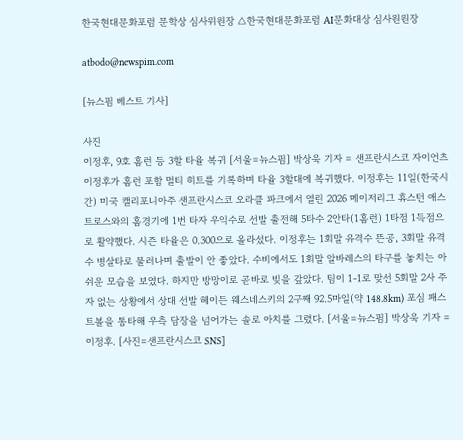한국현대문화포럼 문학상 심사위원장 △한국현대문화포럼 AI문화대상 심사원원장

atbodo@newspim.com

[뉴스핌 베스트 기사]

사진
이정후, 9호 홈런 등 3할 타율 복귀 [서울=뉴스핌] 박상욱 기자 = 샌프란시스코 자이언츠 이정후가 홈런 포함 멀티 히트를 기록하며 타율 3할대에 복귀했다. 이정후는 11일(한국시간) 미국 캘리포니아주 샌프란시스코 오라클 파크에서 열린 2026 메이저리그 휴스턴 애스트로스와의 홈경기에 1번 타자 우익수로 선발 출전해 5타수 2안타(1홈런) 1타점 1득점으로 활약했다. 시즌 타율은 0.300으로 올라섰다. 이정후는 1회말 유격수 뜬공, 3회말 유격수 병살타로 물러나며 출발이 안 좋았다. 수비에서도 1회말 알바레스의 타구를 놓치는 아쉬운 모습을 보였다. 하지만 방망이로 곧바로 빚을 갚았다. 팀이 1-1로 맞선 5회말 2사 주자 없는 상황에서 상대 선발 헤이든 웨스네스키의 2구째 92.5마일(약 148.8km) 포심 패스트볼을 통타해 우측 담장을 넘어가는 솔로 아치를 그렸다. [서울=뉴스핌] 박상욱 기자 = 이정후. [사진=샌프란시스코 SNS]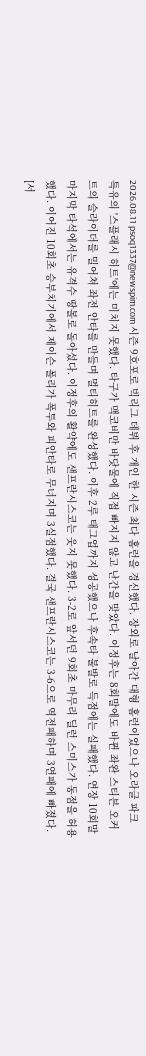2026.08.11 psoq1337@newspim.com 시즌 9호포로 빅리그 데뷔 후 개인 한 시즌 최다 홈런을 경신했다. 장외로 날아간 대형 홈런이었으나 오라클 파크 특유의 '스플래시 히트'에는 미치지 못했다. 타구가 맥코비만 바닷물에 직접 빠지지 않고 난간을 맞았다. 이정후는 8회말에도 바뀐 좌완 스티븐 오커트의 슬라이더를 밀어쳐 좌전 안타를 만들며 멀티히트를 완성했다. 이후 2루 태그업까지 성공했으나 후속타 불발로 득점에는 실패했다. 연장 10회말 마지막 타석에서는 유격수 땅볼로 돌아섰다. 이정후의 활약에도 샌프란시스코는 웃지 못했다. 3-2로 앞서던 9회초 마무리 딜런 스미스가 동점을 허용했다. 이어진 10회초 승부치기에서 제이슨 폴리가 폭투와 피안타로 무너지며 3실점했다. 결국 샌프란시스코는 3-6으로 역전패하며 3연패에 빠졌다. [서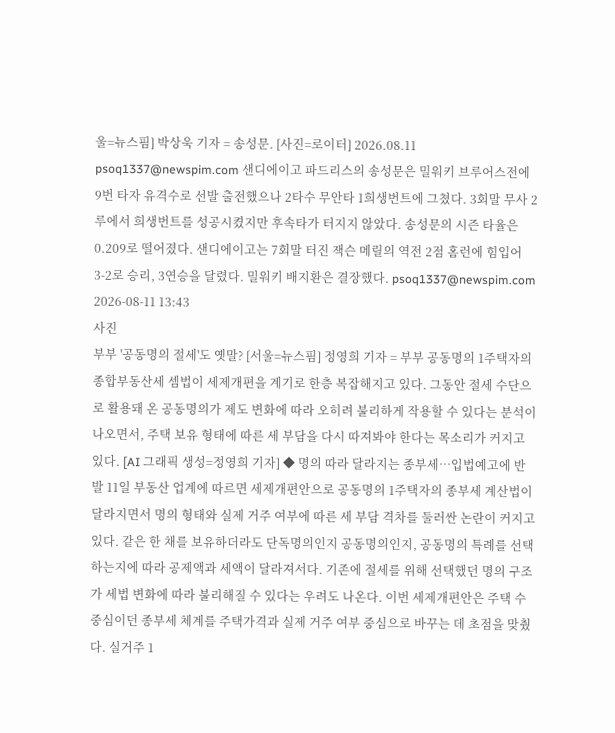울=뉴스핌] 박상욱 기자 = 송성문. [사진=로이터] 2026.08.11 psoq1337@newspim.com 샌디에이고 파드리스의 송성문은 밀워키 브루어스전에 9번 타자 유격수로 선발 출전했으나 2타수 무안타 1희생번트에 그쳤다. 3회말 무사 2루에서 희생번트를 성공시켰지만 후속타가 터지지 않았다. 송성문의 시즌 타율은 0.209로 떨어졌다. 샌디에이고는 7회말 터진 잭슨 메릴의 역전 2점 홈런에 힘입어 3-2로 승리, 3연승을 달렸다. 밀워키 배지환은 결장했다. psoq1337@newspim.com 2026-08-11 13:43
사진
부부 '공동명의 절세'도 옛말? [서울=뉴스핌] 정영희 기자 = 부부 공동명의 1주택자의 종합부동산세 셈법이 세제개편을 계기로 한층 복잡해지고 있다. 그동안 절세 수단으로 활용돼 온 공동명의가 제도 변화에 따라 오히려 불리하게 작용할 수 있다는 분석이 나오면서, 주택 보유 형태에 따른 세 부담을 다시 따져봐야 한다는 목소리가 커지고 있다. [AI 그래픽 생성=정영희 기자] ◆ 명의 따라 달라지는 종부세…입법예고에 반발 11일 부동산 업계에 따르면 세제개편안으로 공동명의 1주택자의 종부세 계산법이 달라지면서 명의 형태와 실제 거주 여부에 따른 세 부담 격차를 둘러싼 논란이 커지고 있다. 같은 한 채를 보유하더라도 단독명의인지 공동명의인지, 공동명의 특례를 선택하는지에 따라 공제액과 세액이 달라져서다. 기존에 절세를 위해 선택했던 명의 구조가 세법 변화에 따라 불리해질 수 있다는 우려도 나온다. 이번 세제개편안은 주택 수 중심이던 종부세 체계를 주택가격과 실제 거주 여부 중심으로 바꾸는 데 초점을 맞췄다. 실거주 1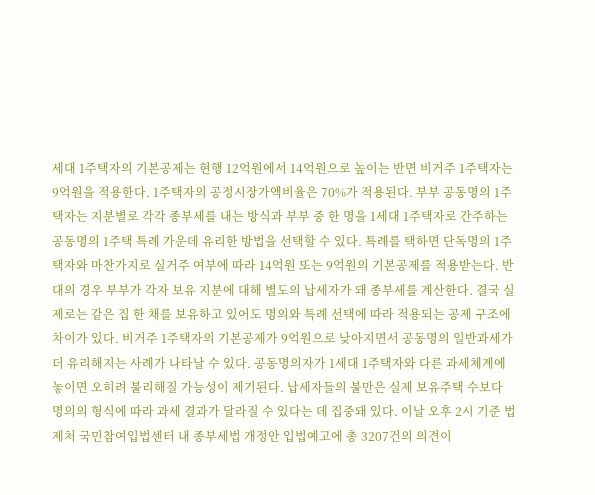세대 1주택자의 기본공제는 현행 12억원에서 14억원으로 높이는 반면 비거주 1주택자는 9억원을 적용한다. 1주택자의 공정시장가액비율은 70%가 적용된다. 부부 공동명의 1주택자는 지분별로 각각 종부세를 내는 방식과 부부 중 한 명을 1세대 1주택자로 간주하는 공동명의 1주택 특례 가운데 유리한 방법을 선택할 수 있다. 특례를 택하면 단독명의 1주택자와 마찬가지로 실거주 여부에 따라 14억원 또는 9억원의 기본공제를 적용받는다. 반대의 경우 부부가 각자 보유 지분에 대해 별도의 납세자가 돼 종부세를 계산한다. 결국 실제로는 같은 집 한 채를 보유하고 있어도 명의와 특례 선택에 따라 적용되는 공제 구조에 차이가 있다. 비거주 1주택자의 기본공제가 9억원으로 낮아지면서 공동명의 일반과세가 더 유리해지는 사례가 나타날 수 있다. 공동명의자가 1세대 1주택자와 다른 과세체계에 놓이면 오히려 불리해질 가능성이 제기된다. 납세자들의 불만은 실제 보유주택 수보다 명의의 형식에 따라 과세 결과가 달라질 수 있다는 데 집중돼 있다. 이날 오후 2시 기준 법제처 국민참여입법센터 내 종부세법 개정안 입법예고에 총 3207건의 의견이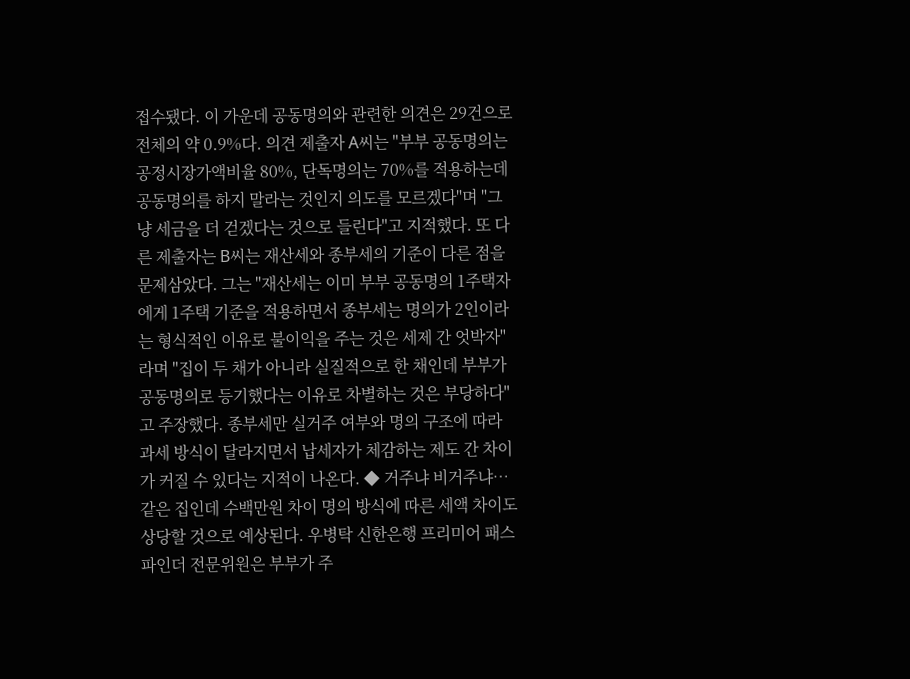접수됐다. 이 가운데 공동명의와 관련한 의견은 29건으로 전체의 약 0.9%다. 의견 제출자 A씨는 "부부 공동명의는 공정시장가액비율 80%, 단독명의는 70%를 적용하는데 공동명의를 하지 말라는 것인지 의도를 모르겠다"며 "그냥 세금을 더 걷겠다는 것으로 들린다"고 지적했다. 또 다른 제출자는 B씨는 재산세와 종부세의 기준이 다른 점을 문제삼았다. 그는 "재산세는 이미 부부 공동명의 1주택자에게 1주택 기준을 적용하면서 종부세는 명의가 2인이라는 형식적인 이유로 불이익을 주는 것은 세제 간 엇박자"라며 "집이 두 채가 아니라 실질적으로 한 채인데 부부가 공동명의로 등기했다는 이유로 차별하는 것은 부당하다"고 주장했다. 종부세만 실거주 여부와 명의 구조에 따라 과세 방식이 달라지면서 납세자가 체감하는 제도 간 차이가 커질 수 있다는 지적이 나온다. ◆ 거주냐 비거주냐…같은 집인데 수백만원 차이 명의 방식에 따른 세액 차이도 상당할 것으로 예상된다. 우병탁 신한은행 프리미어 패스파인더 전문위원은 부부가 주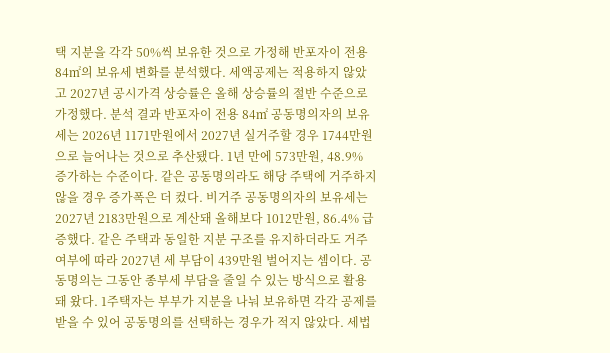택 지분을 각각 50%씩 보유한 것으로 가정해 반포자이 전용 84㎡의 보유세 변화를 분석했다. 세액공제는 적용하지 않았고 2027년 공시가격 상승률은 올해 상승률의 절반 수준으로 가정했다. 분석 결과 반포자이 전용 84㎡ 공동명의자의 보유세는 2026년 1171만원에서 2027년 실거주할 경우 1744만원으로 늘어나는 것으로 추산됐다. 1년 만에 573만원, 48.9% 증가하는 수준이다. 같은 공동명의라도 해당 주택에 거주하지 않을 경우 증가폭은 더 컸다. 비거주 공동명의자의 보유세는 2027년 2183만원으로 계산돼 올해보다 1012만원, 86.4% 급증했다. 같은 주택과 동일한 지분 구조를 유지하더라도 거주 여부에 따라 2027년 세 부담이 439만원 벌어지는 셈이다. 공동명의는 그동안 종부세 부담을 줄일 수 있는 방식으로 활용돼 왔다. 1주택자는 부부가 지분을 나눠 보유하면 각각 공제를 받을 수 있어 공동명의를 선택하는 경우가 적지 않았다. 세법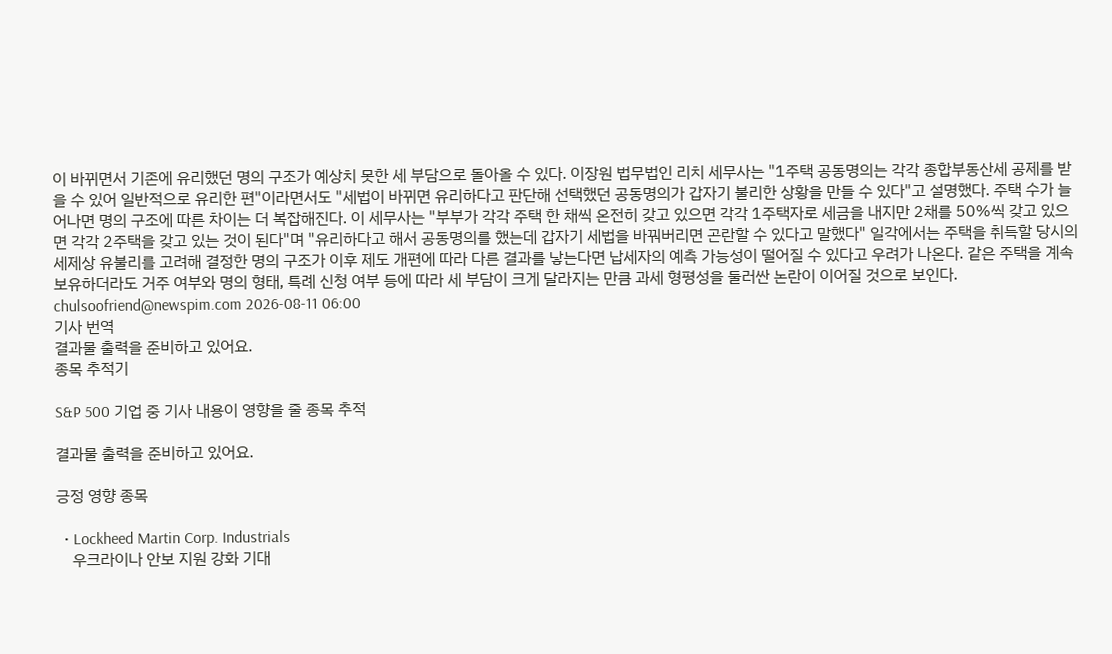이 바뀌면서 기존에 유리했던 명의 구조가 예상치 못한 세 부담으로 돌아올 수 있다. 이장원 법무법인 리치 세무사는 "1주택 공동명의는 각각 종합부동산세 공제를 받을 수 있어 일반적으로 유리한 편"이라면서도 "세법이 바뀌면 유리하다고 판단해 선택했던 공동명의가 갑자기 불리한 상황을 만들 수 있다"고 설명했다. 주택 수가 늘어나면 명의 구조에 따른 차이는 더 복잡해진다. 이 세무사는 "부부가 각각 주택 한 채씩 온전히 갖고 있으면 각각 1주택자로 세금을 내지만 2채를 50%씩 갖고 있으면 각각 2주택을 갖고 있는 것이 된다"며 "유리하다고 해서 공동명의를 했는데 갑자기 세법을 바꿔버리면 곤란할 수 있다고 말했다" 일각에서는 주택을 취득할 당시의 세제상 유불리를 고려해 결정한 명의 구조가 이후 제도 개편에 따라 다른 결과를 낳는다면 납세자의 예측 가능성이 떨어질 수 있다고 우려가 나온다. 같은 주택을 계속 보유하더라도 거주 여부와 명의 형태, 특례 신청 여부 등에 따라 세 부담이 크게 달라지는 만큼 과세 형평성을 둘러싼 논란이 이어질 것으로 보인다. chulsoofriend@newspim.com 2026-08-11 06:00
기사 번역
결과물 출력을 준비하고 있어요.
종목 추적기

S&P 500 기업 중 기사 내용이 영향을 줄 종목 추적

결과물 출력을 준비하고 있어요.

긍정 영향 종목

  • Lockheed Martin Corp. Industrials
    우크라이나 안보 지원 강화 기대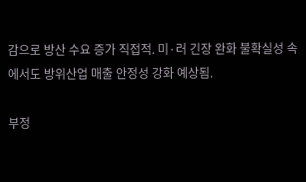감으로 방산 수요 증가 직접적. 미·러 긴장 완화 불확실성 속에서도 방위산업 매출 안정성 강화 예상됨.

부정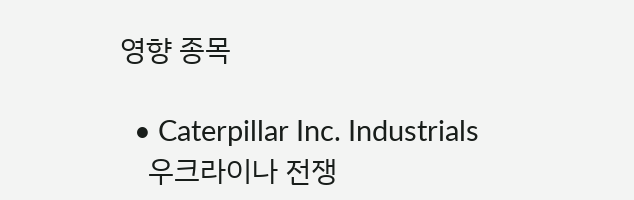영향 종목

  • Caterpillar Inc. Industrials
    우크라이나 전쟁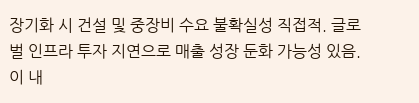장기화 시 건설 및 중장비 수요 불확실성 직접적. 글로벌 인프라 투자 지연으로 매출 성장 둔화 가능성 있음.
이 내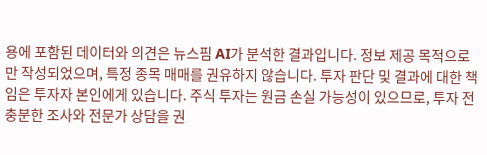용에 포함된 데이터와 의견은 뉴스핌 AI가 분석한 결과입니다. 정보 제공 목적으로만 작성되었으며, 특정 종목 매매를 권유하지 않습니다. 투자 판단 및 결과에 대한 책임은 투자자 본인에게 있습니다. 주식 투자는 원금 손실 가능성이 있으므로, 투자 전 충분한 조사와 전문가 상담을 권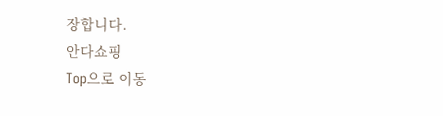장합니다.
안다쇼핑
Top으로 이동